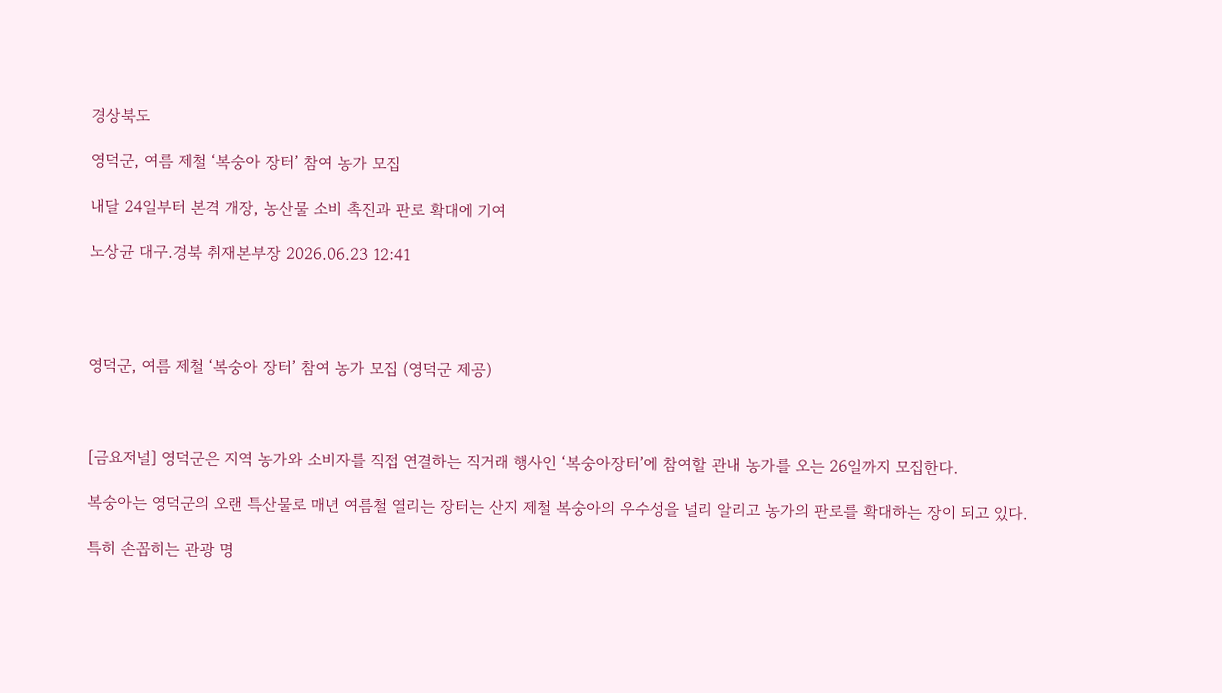경상북도

영덕군, 여름 제철 ‘복숭아 장터’ 참여 농가 모집

내달 24일부터 본격 개장, 농산물 소비 촉진과 판로 확대에 기여

노상균 대구.경북 취재본부장 2026.06.23 12:41




영덕군, 여름 제철 ‘복숭아 장터’ 참여 농가 모집 (영덕군 제공)



[금요저널] 영덕군은 지역 농가와 소비자를 직접 연결하는 직거래 행사인 ‘복숭아장터’에 참여할 관내 농가를 오는 26일까지 모집한다.

복숭아는 영덕군의 오랜 특산물로 매년 여름철 열리는 장터는 산지 제철 복숭아의 우수성을 널리 알리고 농가의 판로를 확대하는 장이 되고 있다.

특히 손꼽히는 관광 명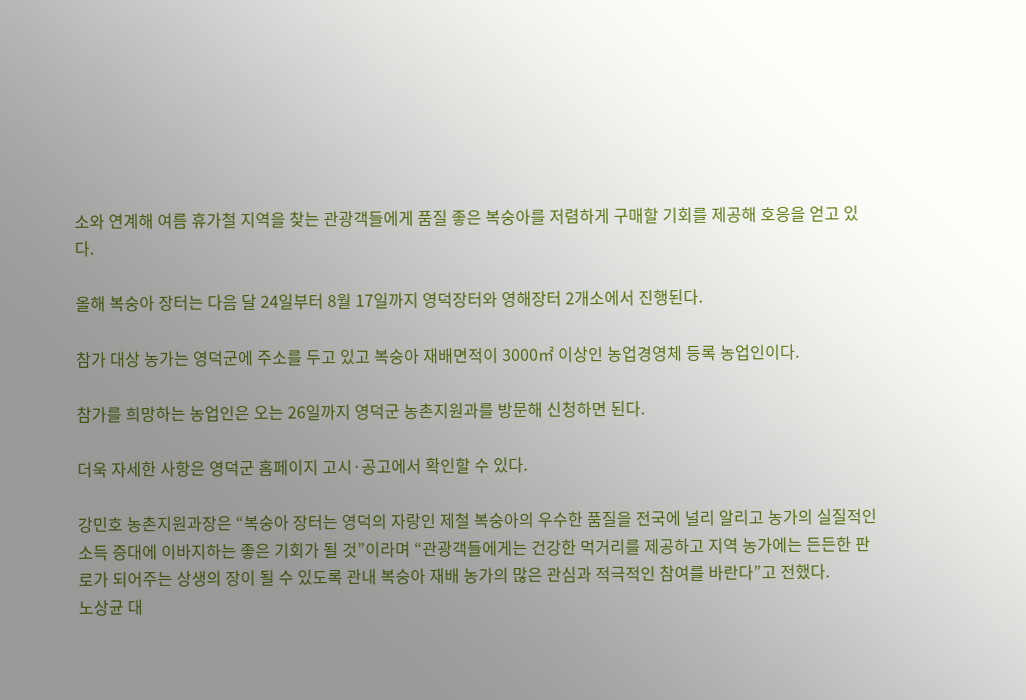소와 연계해 여름 휴가철 지역을 찾는 관광객들에게 품질 좋은 복숭아를 저렴하게 구매할 기회를 제공해 호응을 얻고 있다.

올해 복숭아 장터는 다음 달 24일부터 8월 17일까지 영덕장터와 영해장터 2개소에서 진행된다.

참가 대상 농가는 영덕군에 주소를 두고 있고 복숭아 재배면적이 3000㎡ 이상인 농업경영체 등록 농업인이다.

참가를 희망하는 농업인은 오는 26일까지 영덕군 농촌지원과를 방문해 신청하면 된다.

더욱 자세한 사항은 영덕군 홈페이지 고시·공고에서 확인할 수 있다.

강민호 농촌지원과장은 “복숭아 장터는 영덕의 자랑인 제철 복숭아의 우수한 품질을 전국에 널리 알리고 농가의 실질적인 소득 증대에 이바지하는 좋은 기회가 될 것”이라며 “관광객들에게는 건강한 먹거리를 제공하고 지역 농가에는 든든한 판로가 되어주는 상생의 장이 될 수 있도록 관내 복숭아 재배 농가의 많은 관심과 적극적인 참여를 바란다”고 전했다.
노상균 대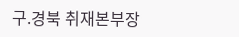구.경북 취재본부장